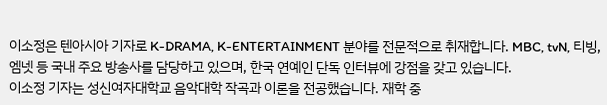이소정은 텐아시아 기자로 K-DRAMA, K-ENTERTAINMENT 분야를 전문적으로 취재합니다. MBC, tvN, 티빙, 엠넷 등 국내 주요 방송사를 담당하고 있으며, 한국 연예인 단독 인터뷰에 강점을 갖고 있습니다.
이소정 기자는 성신여자대학교 음악대학 작곡과 이론을 전공했습니다. 재학 중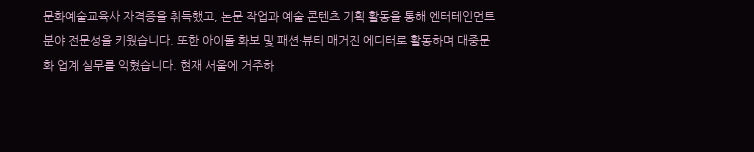문화예술교육사 자격증을 취득했고, 논문 작업과 예술 콘텐츠 기획 활동을 통해 엔터테인먼트 분야 전문성을 키웠습니다. 또한 아이돌 화보 및 패션·뷰티 매거진 에디터로 활동하며 대중문화 업계 실무를 익혔습니다. 현재 서울에 거주하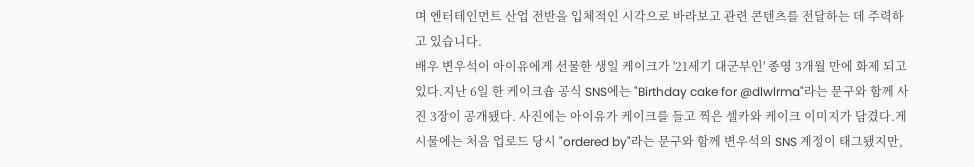며 엔터테인먼트 산업 전반을 입체적인 시각으로 바라보고 관련 콘텐츠를 전달하는 데 주력하고 있습니다.
배우 변우석이 아이유에게 선물한 생일 케이크가 '21세기 대군부인' 종영 3개월 만에 화제 되고 있다.지난 6일 한 케이크숍 공식 SNS에는 "Birthday cake for @dlwlrma"라는 문구와 함께 사진 3장이 공개됐다. 사진에는 아이유가 케이크를 들고 찍은 셀카와 케이크 이미지가 담겼다.게시물에는 처음 업로드 당시 "ordered by"라는 문구와 함께 변우석의 SNS 계정이 태그됐지만,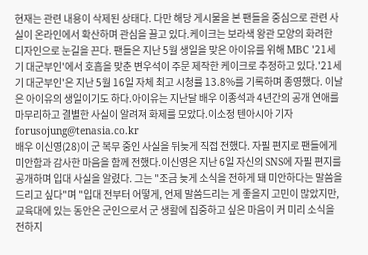현재는 관련 내용이 삭제된 상태다. 다만 해당 게시물을 본 팬들을 중심으로 관련 사실이 온라인에서 확산하며 관심을 끌고 있다.케이크는 보라색 왕관 모양의 화려한 디자인으로 눈길을 끈다. 팬들은 지난 5월 생일을 맞은 아이유를 위해 MBC '21세기 대군부인'에서 호흡을 맞춘 변우석이 주문 제작한 케이크로 추정하고 있다.'21세기 대군부인'은 지난 5월 16일 자체 최고 시청률 13.8%를 기록하며 종영했다. 이날은 아이유의 생일이기도 하다.아이유는 지난달 배우 이종석과 4년간의 공개 연애를 마무리하고 결별한 사실이 알려져 화제를 모았다.이소정 텐아시아 기자 forusojung@tenasia.co.kr
배우 이신영(28)이 군 복무 중인 사실을 뒤늦게 직접 전했다. 자필 편지로 팬들에게 미안함과 감사한 마음을 함께 전했다.이신영은 지난 6일 자신의 SNS에 자필 편지를 공개하며 입대 사실을 알렸다. 그는 "조금 늦게 소식을 전하게 돼 미안하다는 말씀을 드리고 싶다"며 "입대 전부터 어떻게, 언제 말씀드리는 게 좋을지 고민이 많았지만, 교육대에 있는 동안은 군인으로서 군 생활에 집중하고 싶은 마음이 커 미리 소식을 전하지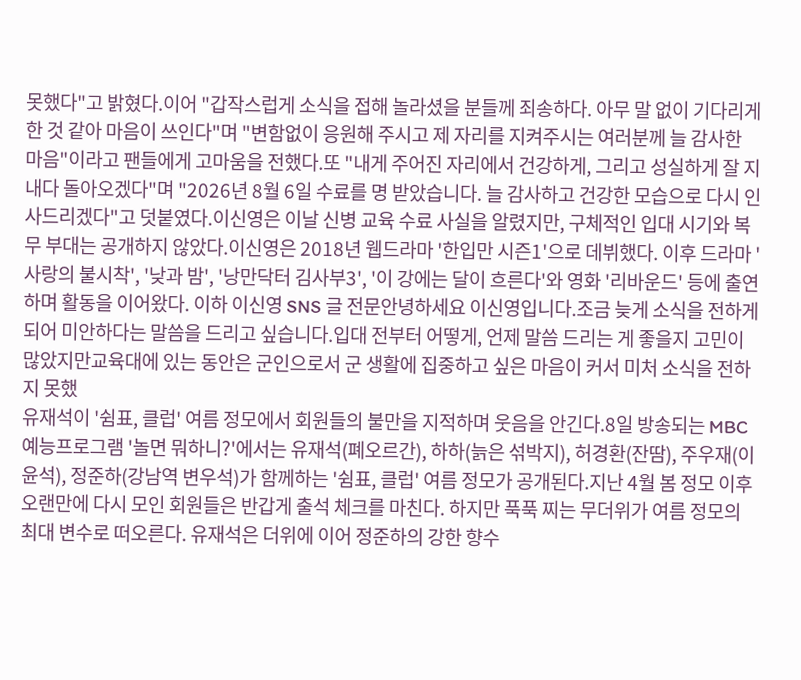못했다"고 밝혔다.이어 "갑작스럽게 소식을 접해 놀라셨을 분들께 죄송하다. 아무 말 없이 기다리게 한 것 같아 마음이 쓰인다"며 "변함없이 응원해 주시고 제 자리를 지켜주시는 여러분께 늘 감사한 마음"이라고 팬들에게 고마움을 전했다.또 "내게 주어진 자리에서 건강하게, 그리고 성실하게 잘 지내다 돌아오겠다"며 "2026년 8월 6일 수료를 명 받았습니다. 늘 감사하고 건강한 모습으로 다시 인사드리겠다"고 덧붙였다.이신영은 이날 신병 교육 수료 사실을 알렸지만, 구체적인 입대 시기와 복무 부대는 공개하지 않았다.이신영은 2018년 웹드라마 '한입만 시즌1'으로 데뷔했다. 이후 드라마 '사랑의 불시착', '낮과 밤', '낭만닥터 김사부3', '이 강에는 달이 흐른다'와 영화 '리바운드' 등에 출연하며 활동을 이어왔다. 이하 이신영 SNS 글 전문안녕하세요 이신영입니다.조금 늦게 소식을 전하게 되어 미안하다는 말씀을 드리고 싶습니다.입대 전부터 어떻게, 언제 말씀 드리는 게 좋을지 고민이 많았지만교육대에 있는 동안은 군인으로서 군 생활에 집중하고 싶은 마음이 커서 미처 소식을 전하지 못했
유재석이 '쉼표, 클럽' 여름 정모에서 회원들의 불만을 지적하며 웃음을 안긴다.8일 방송되는 MBC 예능프로그램 '놀면 뭐하니?'에서는 유재석(폐오르간), 하하(늙은 섞박지), 허경환(잔땀), 주우재(이윤석), 정준하(강남역 변우석)가 함께하는 '쉼표, 클럽' 여름 정모가 공개된다.지난 4월 봄 정모 이후 오랜만에 다시 모인 회원들은 반갑게 출석 체크를 마친다. 하지만 푹푹 찌는 무더위가 여름 정모의 최대 변수로 떠오른다. 유재석은 더위에 이어 정준하의 강한 향수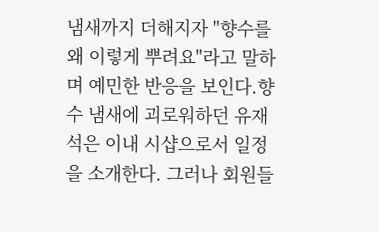냄새까지 더해지자 "향수를 왜 이렇게 뿌려요"라고 말하며 예민한 반응을 보인다.향수 냄새에 괴로워하던 유재석은 이내 시샵으로서 일정을 소개한다. 그러나 회원들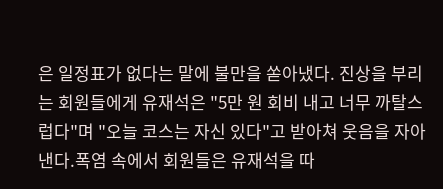은 일정표가 없다는 말에 불만을 쏟아냈다. 진상을 부리는 회원들에게 유재석은 "5만 원 회비 내고 너무 까탈스럽다"며 "오늘 코스는 자신 있다"고 받아쳐 웃음을 자아낸다.폭염 속에서 회원들은 유재석을 따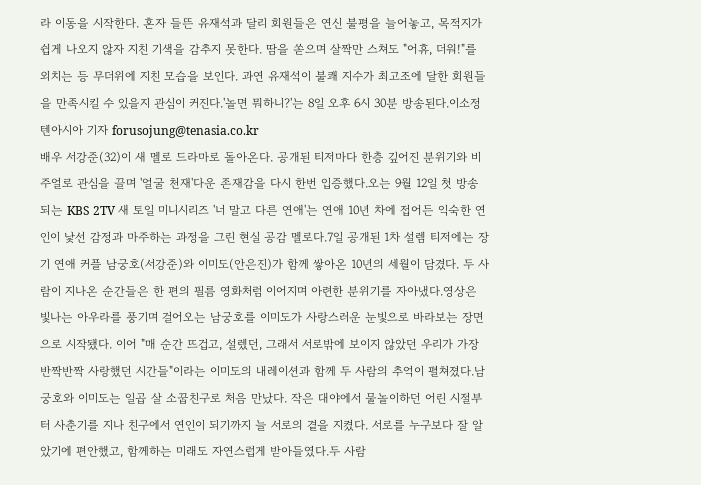라 이동을 시작한다. 혼자 들뜬 유재석과 달리 회원들은 연신 불평을 늘어놓고, 목적지가 쉽게 나오지 않자 지친 기색을 감추지 못한다. 땀을 쏟으며 살짝만 스쳐도 "어휴, 더워!"를 외치는 등 무더위에 지친 모습을 보인다. 과연 유재석이 불쾌 지수가 최고조에 달한 회원들을 만족시킬 수 있을지 관심이 커진다.'놀면 뭐하니?'는 8일 오후 6시 30분 방송된다.이소정 텐아시아 기자 forusojung@tenasia.co.kr
배우 서강준(32)이 새 멜로 드라마로 돌아온다. 공개된 티저마다 한층 깊어진 분위기와 비주얼로 관심을 끌며 '얼굴 천재'다운 존재감을 다시 한번 입증했다.오는 9월 12일 첫 방송 되는 KBS 2TV 새 토일 미니시리즈 '너 말고 다른 연애'는 연애 10년 차에 접어든 익숙한 연인이 낯선 감정과 마주하는 과정을 그린 현실 공감 멜로다.7일 공개된 1차 설렘 티저에는 장기 연애 커플 남궁호(서강준)와 이미도(안은진)가 함께 쌓아온 10년의 세월이 담겼다. 두 사람이 지나온 순간들은 한 편의 필름 영화처럼 이어지며 아련한 분위기를 자아냈다.영상은 빛나는 아우라를 풍기며 걸어오는 남궁호를 이미도가 사랑스러운 눈빛으로 바라보는 장면으로 시작됐다. 이어 "매 순간 뜨겁고, 설렜던, 그래서 서로밖에 보이지 않았던 우리가 가장 반짝반짝 사랑했던 시간들"이라는 이미도의 내레이션과 함께 두 사람의 추억이 펼쳐졌다.남궁호와 이미도는 일곱 살 소꿉친구로 처음 만났다. 작은 대야에서 물놀이하던 어린 시절부터 사춘기를 지나 친구에서 연인이 되기까지 늘 서로의 곁을 지켰다. 서로를 누구보다 잘 알았기에 편안했고, 함께하는 미래도 자연스럽게 받아들였다.두 사람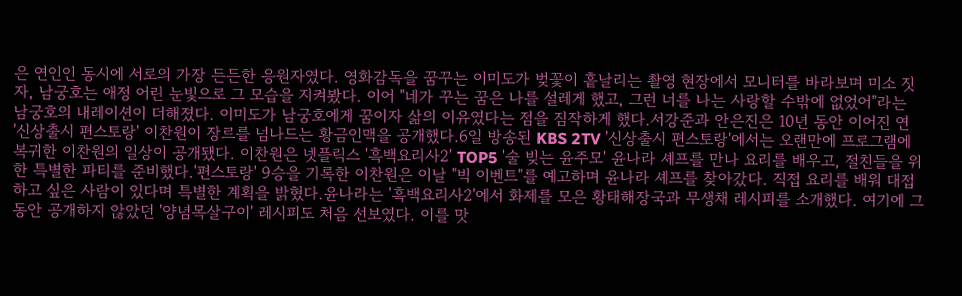은 연인인 동시에 서로의 가장 든든한 응원자였다. 영화감독을 꿈꾸는 이미도가 벚꽃이 흩날리는 촬영 현장에서 모니터를 바라보며 미소 짓자, 남궁호는 애정 어린 눈빛으로 그 모습을 지켜봤다. 이어 "네가 꾸는 꿈은 나를 설레게 했고, 그런 너를 나는 사랑할 수밖에 없었어"라는 남궁호의 내레이션이 더해졌다. 이미도가 남궁호에게 꿈이자 삶의 이유였다는 점을 짐작하게 했다.서강준과 안은진은 10년 동안 이어진 연
'신상출시 편스토랑' 이찬원이 장르를 넘나드는 황금인맥을 공개했다.6일 방송된 KBS 2TV '신상출시 편스토랑'에서는 오랜만에 프로그램에 복귀한 이찬원의 일상이 공개됐다. 이찬원은 넷플릭스 '흑백요리사2' TOP5 '술 빚는 윤주모' 윤나라 셰프를 만나 요리를 배우고, 절친들을 위한 특별한 파티를 준비했다.'편스토랑' 9승을 기록한 이찬원은 이날 "빅 이벤트"를 예고하며 윤나라 셰프를 찾아갔다. 직접 요리를 배워 대접하고 싶은 사람이 있다며 특별한 계획을 밝혔다.윤나라는 '흑백요리사2'에서 화제를 모은 황태해장국과 무생채 레시피를 소개했다. 여기에 그동안 공개하지 않았던 '양념목살구이' 레시피도 처음 선보였다. 이를 맛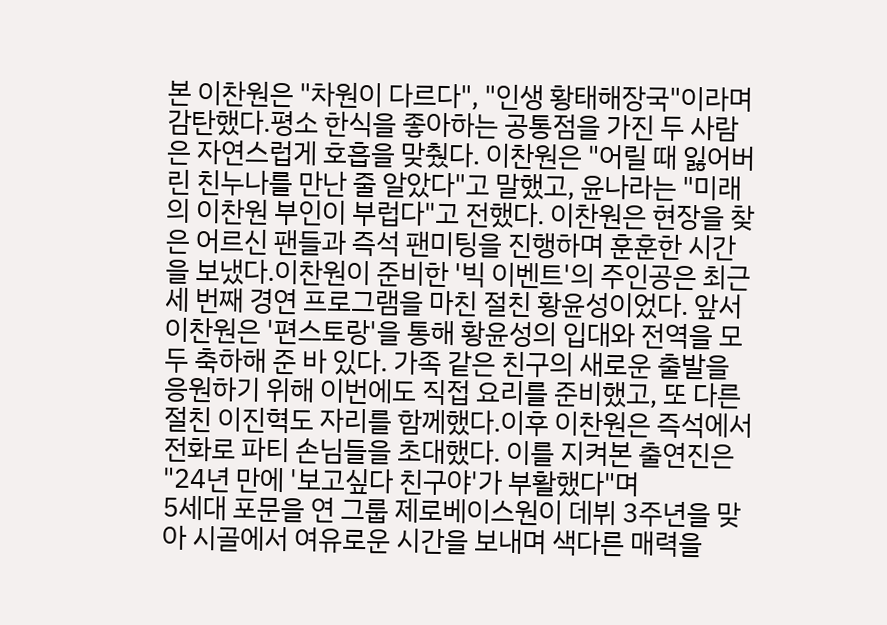본 이찬원은 "차원이 다르다", "인생 황태해장국"이라며 감탄했다.평소 한식을 좋아하는 공통점을 가진 두 사람은 자연스럽게 호흡을 맞췄다. 이찬원은 "어릴 때 잃어버린 친누나를 만난 줄 알았다"고 말했고, 윤나라는 "미래의 이찬원 부인이 부럽다"고 전했다. 이찬원은 현장을 찾은 어르신 팬들과 즉석 팬미팅을 진행하며 훈훈한 시간을 보냈다.이찬원이 준비한 '빅 이벤트'의 주인공은 최근 세 번째 경연 프로그램을 마친 절친 황윤성이었다. 앞서 이찬원은 '편스토랑'을 통해 황윤성의 입대와 전역을 모두 축하해 준 바 있다. 가족 같은 친구의 새로운 출발을 응원하기 위해 이번에도 직접 요리를 준비했고, 또 다른 절친 이진혁도 자리를 함께했다.이후 이찬원은 즉석에서 전화로 파티 손님들을 초대했다. 이를 지켜본 출연진은 "24년 만에 '보고싶다 친구야'가 부활했다"며
5세대 포문을 연 그룹 제로베이스원이 데뷔 3주년을 맞아 시골에서 여유로운 시간을 보내며 색다른 매력을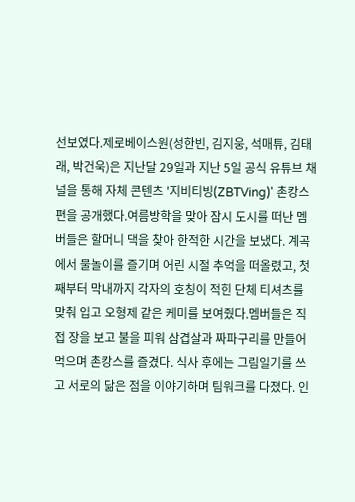선보였다.제로베이스원(성한빈, 김지웅, 석매튜, 김태래, 박건욱)은 지난달 29일과 지난 5일 공식 유튜브 채널을 통해 자체 콘텐츠 '지비티빙(ZBTVing)' 촌캉스 편을 공개했다.여름방학을 맞아 잠시 도시를 떠난 멤버들은 할머니 댁을 찾아 한적한 시간을 보냈다. 계곡에서 물놀이를 즐기며 어린 시절 추억을 떠올렸고, 첫째부터 막내까지 각자의 호칭이 적힌 단체 티셔츠를 맞춰 입고 오형제 같은 케미를 보여줬다.멤버들은 직접 장을 보고 불을 피워 삼겹살과 짜파구리를 만들어 먹으며 촌캉스를 즐겼다. 식사 후에는 그림일기를 쓰고 서로의 닮은 점을 이야기하며 팀워크를 다졌다. 인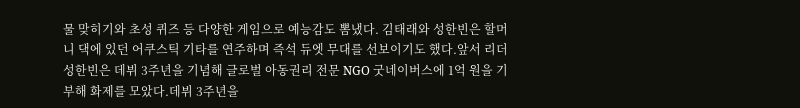물 맞히기와 초성 퀴즈 등 다양한 게임으로 예능감도 뽐냈다. 김태래와 성한빈은 할머니 댁에 있던 어쿠스틱 기타를 연주하며 즉석 듀엣 무대를 선보이기도 했다.앞서 리더 성한빈은 데뷔 3주년을 기념해 글로벌 아동권리 전문 NGO 굿네이버스에 1억 원을 기부해 화제를 모았다.데뷔 3주년을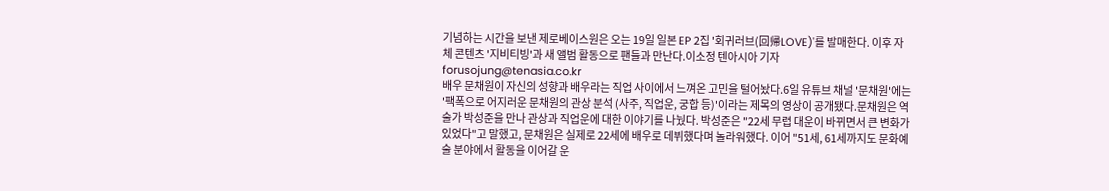기념하는 시간을 보낸 제로베이스원은 오는 19일 일본 EP 2집 '회귀러브(回帰LOVE)'를 발매한다. 이후 자체 콘텐츠 '지비티빙'과 새 앨범 활동으로 팬들과 만난다.이소정 텐아시아 기자 forusojung@tenasia.co.kr
배우 문채원이 자신의 성향과 배우라는 직업 사이에서 느껴온 고민을 털어놨다.6일 유튜브 채널 '문채원'에는 '팩폭으로 어지러운 문채원의 관상 분석 (사주, 직업운, 궁합 등)'이라는 제목의 영상이 공개됐다.문채원은 역술가 박성준을 만나 관상과 직업운에 대한 이야기를 나눴다. 박성준은 "22세 무렵 대운이 바뀌면서 큰 변화가 있었다"고 말했고, 문채원은 실제로 22세에 배우로 데뷔했다며 놀라워했다. 이어 "51세, 61세까지도 문화예술 분야에서 활동을 이어갈 운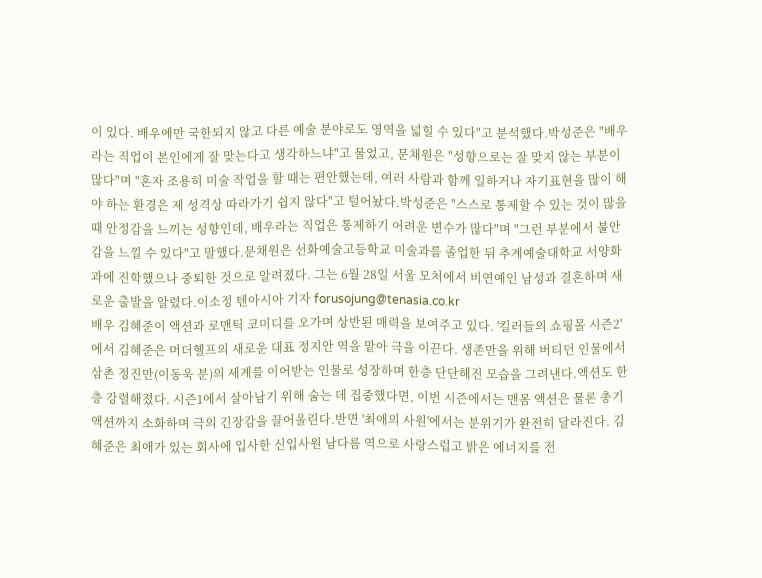이 있다. 배우에만 국한되지 않고 다른 예술 분야로도 영역을 넓힐 수 있다"고 분석했다.박성준은 "배우라는 직업이 본인에게 잘 맞는다고 생각하느냐"고 물었고, 문채원은 "성향으로는 잘 맞지 않는 부분이 많다"며 "혼자 조용히 미술 작업을 할 때는 편안했는데, 여러 사람과 함께 일하거나 자기표현을 많이 해야 하는 환경은 제 성격상 따라가기 쉽지 않다"고 털어놨다.박성준은 "스스로 통제할 수 있는 것이 많을 때 안정감을 느끼는 성향인데, 배우라는 직업은 통제하기 어려운 변수가 많다"며 "그런 부분에서 불안감을 느낄 수 있다"고 말했다.문채원은 선화예술고등학교 미술과를 졸업한 뒤 추계예술대학교 서양화과에 진학했으나 중퇴한 것으로 알려졌다. 그는 6월 28일 서울 모처에서 비연예인 남성과 결혼하며 새로운 출발을 알렸다.이소정 텐아시아 기자 forusojung@tenasia.co.kr
배우 김혜준이 액션과 로맨틱 코미디를 오가며 상반된 매력을 보여주고 있다. '킬러들의 쇼핑몰 시즌2'에서 김혜준은 머더헬프의 새로운 대표 정지안 역을 맡아 극을 이끈다. 생존만을 위해 버티던 인물에서 삼촌 정진만(이동욱 분)의 세계를 이어받는 인물로 성장하며 한층 단단해진 모습을 그려낸다.액션도 한층 강렬해졌다. 시즌1에서 살아남기 위해 숨는 데 집중했다면, 이번 시즌에서는 맨몸 액션은 물론 총기 액션까지 소화하며 극의 긴장감을 끌어올린다.반면 '최애의 사원'에서는 분위기가 완전히 달라진다. 김혜준은 최애가 있는 회사에 입사한 신입사원 남다름 역으로 사랑스럽고 밝은 에너지를 전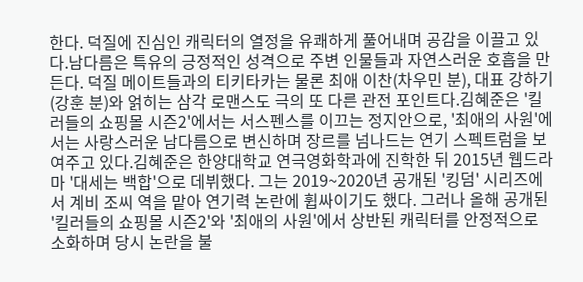한다. 덕질에 진심인 캐릭터의 열정을 유쾌하게 풀어내며 공감을 이끌고 있다.남다름은 특유의 긍정적인 성격으로 주변 인물들과 자연스러운 호흡을 만든다. 덕질 메이트들과의 티키타카는 물론 최애 이찬(차우민 분), 대표 강하기(강훈 분)와 얽히는 삼각 로맨스도 극의 또 다른 관전 포인트다.김혜준은 '킬러들의 쇼핑몰 시즌2'에서는 서스펜스를 이끄는 정지안으로, '최애의 사원'에서는 사랑스러운 남다름으로 변신하며 장르를 넘나드는 연기 스펙트럼을 보여주고 있다.김혜준은 한양대학교 연극영화학과에 진학한 뒤 2015년 웹드라마 '대세는 백합'으로 데뷔했다. 그는 2019~2020년 공개된 '킹덤' 시리즈에서 계비 조씨 역을 맡아 연기력 논란에 휩싸이기도 했다. 그러나 올해 공개된 '킬러들의 쇼핑몰 시즌2'와 '최애의 사원'에서 상반된 캐릭터를 안정적으로 소화하며 당시 논란을 불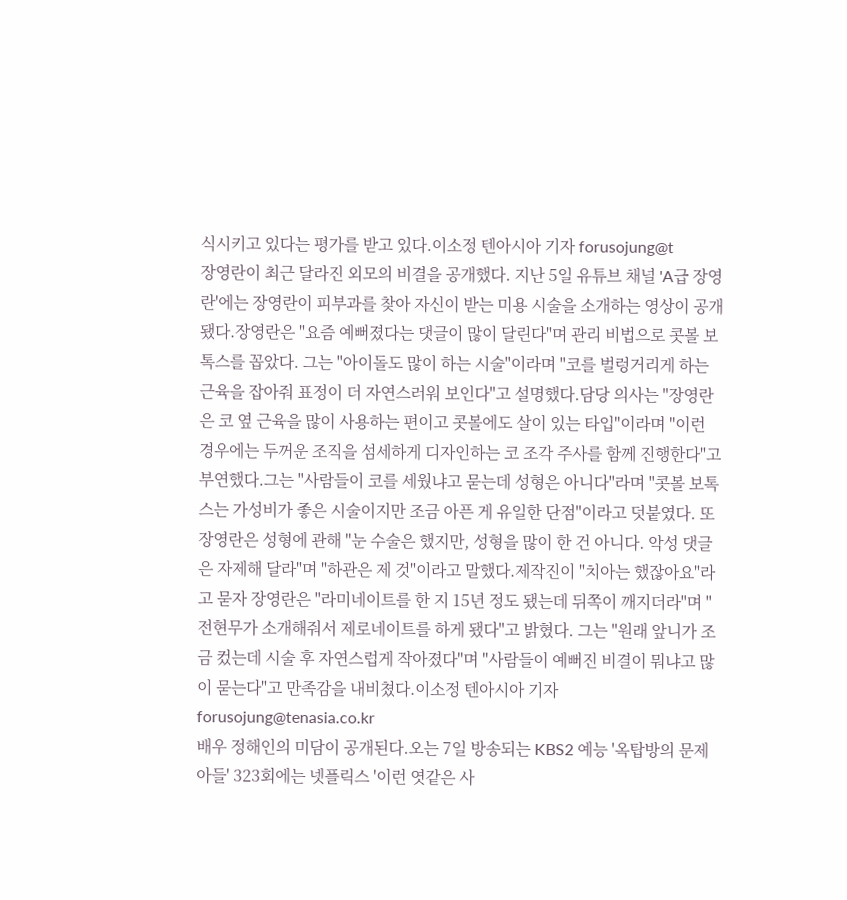식시키고 있다는 평가를 받고 있다.이소정 텐아시아 기자 forusojung@t
장영란이 최근 달라진 외모의 비결을 공개했다. 지난 5일 유튜브 채널 'A급 장영란'에는 장영란이 피부과를 찾아 자신이 받는 미용 시술을 소개하는 영상이 공개됐다.장영란은 "요즘 예뻐졌다는 댓글이 많이 달린다"며 관리 비법으로 콧볼 보톡스를 꼽았다. 그는 "아이돌도 많이 하는 시술"이라며 "코를 벌렁거리게 하는 근육을 잡아줘 표정이 더 자연스러워 보인다"고 설명했다.담당 의사는 "장영란은 코 옆 근육을 많이 사용하는 편이고 콧볼에도 살이 있는 타입"이라며 "이런 경우에는 두꺼운 조직을 섬세하게 디자인하는 코 조각 주사를 함께 진행한다"고 부연했다.그는 "사람들이 코를 세웠냐고 묻는데 성형은 아니다"라며 "콧볼 보톡스는 가성비가 좋은 시술이지만 조금 아픈 게 유일한 단점"이라고 덧붙였다. 또 장영란은 성형에 관해 "눈 수술은 했지만, 성형을 많이 한 건 아니다. 악성 댓글은 자제해 달라"며 "하관은 제 것"이라고 말했다.제작진이 "치아는 했잖아요"라고 묻자 장영란은 "라미네이트를 한 지 15년 정도 됐는데 뒤쪽이 깨지더라"며 "전현무가 소개해줘서 제로네이트를 하게 됐다"고 밝혔다. 그는 "원래 앞니가 조금 컸는데 시술 후 자연스럽게 작아졌다"며 "사람들이 예뻐진 비결이 뭐냐고 많이 묻는다"고 만족감을 내비쳤다.이소정 텐아시아 기자 forusojung@tenasia.co.kr
배우 정해인의 미담이 공개된다.오는 7일 방송되는 KBS2 예능 '옥탑방의 문제아들' 323회에는 넷플릭스 '이런 엿같은 사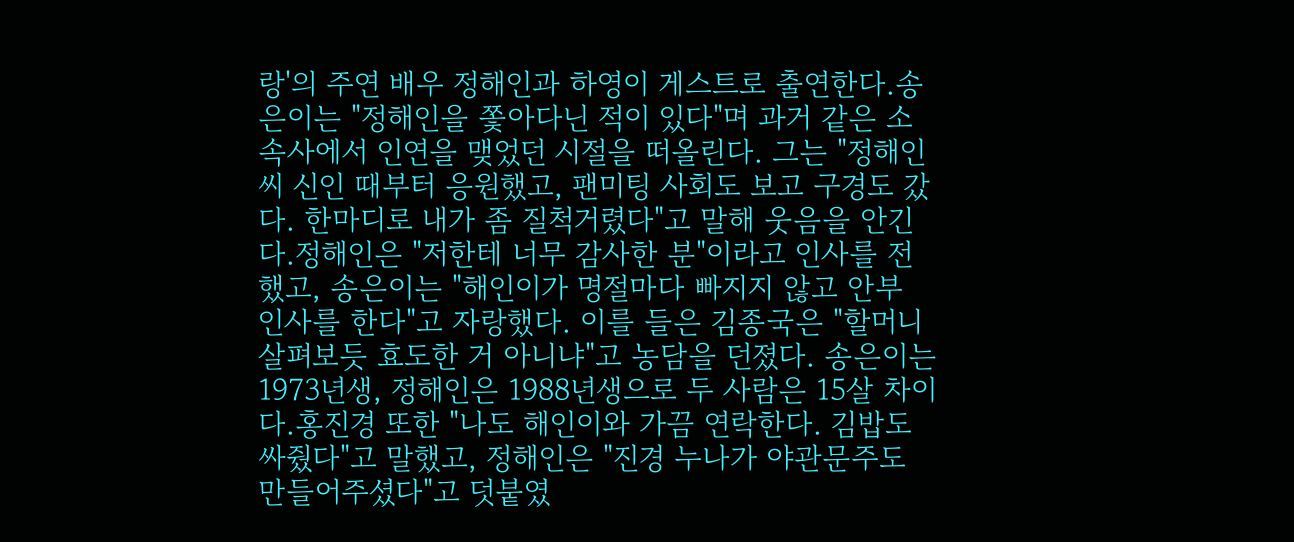랑'의 주연 배우 정해인과 하영이 게스트로 출연한다.송은이는 "정해인을 쫓아다닌 적이 있다"며 과거 같은 소속사에서 인연을 맺었던 시절을 떠올린다. 그는 "정해인 씨 신인 때부터 응원했고, 팬미팅 사회도 보고 구경도 갔다. 한마디로 내가 좀 질척거렸다"고 말해 웃음을 안긴다.정해인은 "저한테 너무 감사한 분"이라고 인사를 전했고, 송은이는 "해인이가 명절마다 빠지지 않고 안부 인사를 한다"고 자랑했다. 이를 들은 김종국은 "할머니 살펴보듯 효도한 거 아니냐"고 농담을 던졌다. 송은이는 1973년생, 정해인은 1988년생으로 두 사람은 15살 차이다.홍진경 또한 "나도 해인이와 가끔 연락한다. 김밥도 싸줬다"고 말했고, 정해인은 "진경 누나가 야관문주도 만들어주셨다"고 덧붙였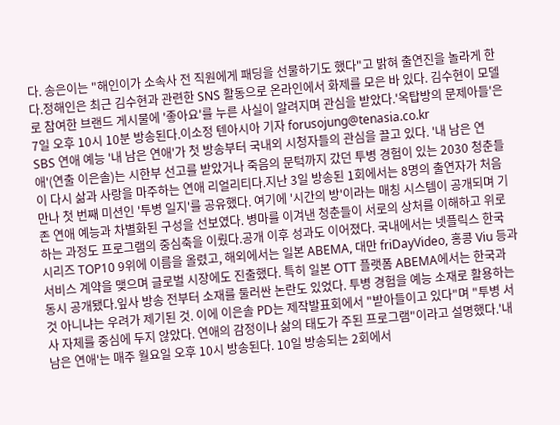다. 송은이는 "해인이가 소속사 전 직원에게 패딩을 선물하기도 했다"고 밝혀 출연진을 놀라게 한다.정해인은 최근 김수현과 관련한 SNS 활동으로 온라인에서 화제를 모은 바 있다. 김수현이 모델로 참여한 브랜드 게시물에 '좋아요'를 누른 사실이 알려지며 관심을 받았다.'옥탑방의 문제아들'은 7일 오후 10시 10분 방송된다.이소정 텐아시아 기자 forusojung@tenasia.co.kr
SBS 연애 예능 '내 남은 연애'가 첫 방송부터 국내외 시청자들의 관심을 끌고 있다. '내 남은 연애'(연출 이은솔)는 시한부 선고를 받았거나 죽음의 문턱까지 갔던 투병 경험이 있는 2030 청춘들이 다시 삶과 사랑을 마주하는 연애 리얼리티다.지난 3일 방송된 1회에서는 8명의 출연자가 처음 만나 첫 번째 미션인 '투병 일지'를 공유했다. 여기에 '시간의 방'이라는 매칭 시스템이 공개되며 기존 연애 예능과 차별화된 구성을 선보였다. 병마를 이겨낸 청춘들이 서로의 상처를 이해하고 위로하는 과정도 프로그램의 중심축을 이뤘다.공개 이후 성과도 이어졌다. 국내에서는 넷플릭스 한국 시리즈 TOP10 9위에 이름을 올렸고, 해외에서는 일본 ABEMA, 대만 friDayVideo, 홍콩 Viu 등과 서비스 계약을 맺으며 글로벌 시장에도 진출했다. 특히 일본 OTT 플랫폼 ABEMA에서는 한국과 동시 공개됐다.잎사 방송 전부터 소재를 둘러싼 논란도 있었다. 투병 경험을 예능 소재로 활용하는 것 아니냐는 우려가 제기된 것. 이에 이은솔 PD는 제작발표회에서 "받아들이고 있다"며 "투병 서사 자체를 중심에 두지 않았다. 연애의 감정이나 삶의 태도가 주된 프로그램"이라고 설명했다.'내 남은 연애'는 매주 월요일 오후 10시 방송된다. 10일 방송되는 2회에서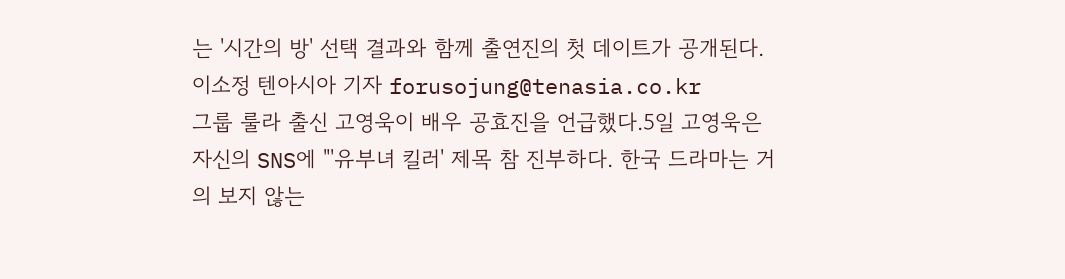는 '시간의 방' 선택 결과와 함께 출연진의 첫 데이트가 공개된다.이소정 텐아시아 기자 forusojung@tenasia.co.kr
그룹 룰라 출신 고영욱이 배우 공효진을 언급했다.5일 고영욱은 자신의 SNS에 "'유부녀 킬러' 제목 참 진부하다. 한국 드라마는 거의 보지 않는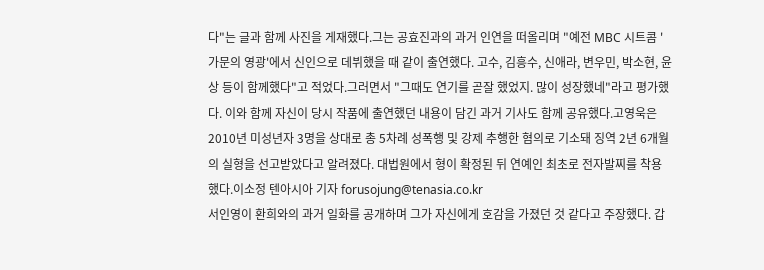다"는 글과 함께 사진을 게재했다.그는 공효진과의 과거 인연을 떠올리며 "예전 MBC 시트콤 '가문의 영광'에서 신인으로 데뷔했을 때 같이 출연했다. 고수, 김흥수, 신애라, 변우민, 박소현, 윤상 등이 함께했다"고 적었다.그러면서 "그때도 연기를 곧잘 했었지. 많이 성장했네"라고 평가했다. 이와 함께 자신이 당시 작품에 출연했던 내용이 담긴 과거 기사도 함께 공유했다.고영욱은 2010년 미성년자 3명을 상대로 총 5차례 성폭행 및 강제 추행한 혐의로 기소돼 징역 2년 6개월의 실형을 선고받았다고 알려졌다. 대법원에서 형이 확정된 뒤 연예인 최초로 전자발찌를 착용했다.이소정 텐아시아 기자 forusojung@tenasia.co.kr
서인영이 환희와의 과거 일화를 공개하며 그가 자신에게 호감을 가졌던 것 같다고 주장했다. 갑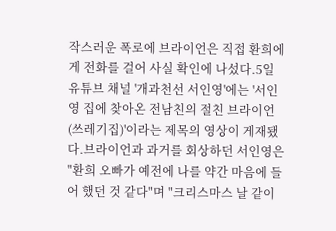작스러운 폭로에 브라이언은 직접 환희에게 전화를 걸어 사실 확인에 나섰다.5일 유튜브 채널 '개과천선 서인영'에는 '서인영 집에 찾아온 전남친의 절친 브라이언 (쓰레기집)'이라는 제목의 영상이 게재됐다.브라이언과 과거를 회상하던 서인영은 "환희 오빠가 예전에 나를 약간 마음에 들어 했던 것 같다"며 "크리스마스 날 같이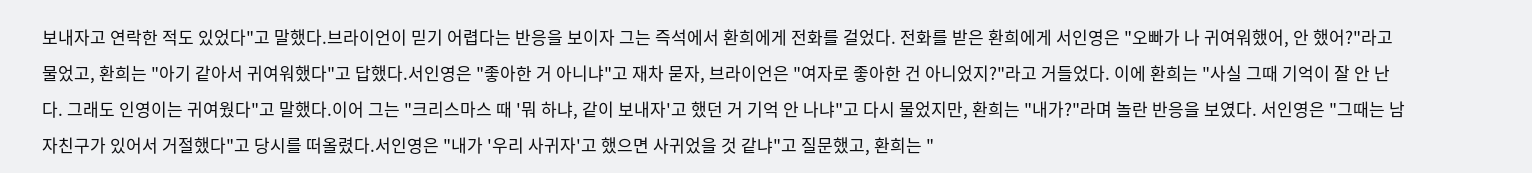보내자고 연락한 적도 있었다"고 말했다.브라이언이 믿기 어렵다는 반응을 보이자 그는 즉석에서 환희에게 전화를 걸었다. 전화를 받은 환희에게 서인영은 "오빠가 나 귀여워했어, 안 했어?"라고 물었고, 환희는 "아기 같아서 귀여워했다"고 답했다.서인영은 "좋아한 거 아니냐"고 재차 묻자, 브라이언은 "여자로 좋아한 건 아니었지?"라고 거들었다. 이에 환희는 "사실 그때 기억이 잘 안 난다. 그래도 인영이는 귀여웠다"고 말했다.이어 그는 "크리스마스 때 '뭐 하냐, 같이 보내자'고 했던 거 기억 안 나냐"고 다시 물었지만, 환희는 "내가?"라며 놀란 반응을 보였다. 서인영은 "그때는 남자친구가 있어서 거절했다"고 당시를 떠올렸다.서인영은 "내가 '우리 사귀자'고 했으면 사귀었을 것 같냐"고 질문했고, 환희는 "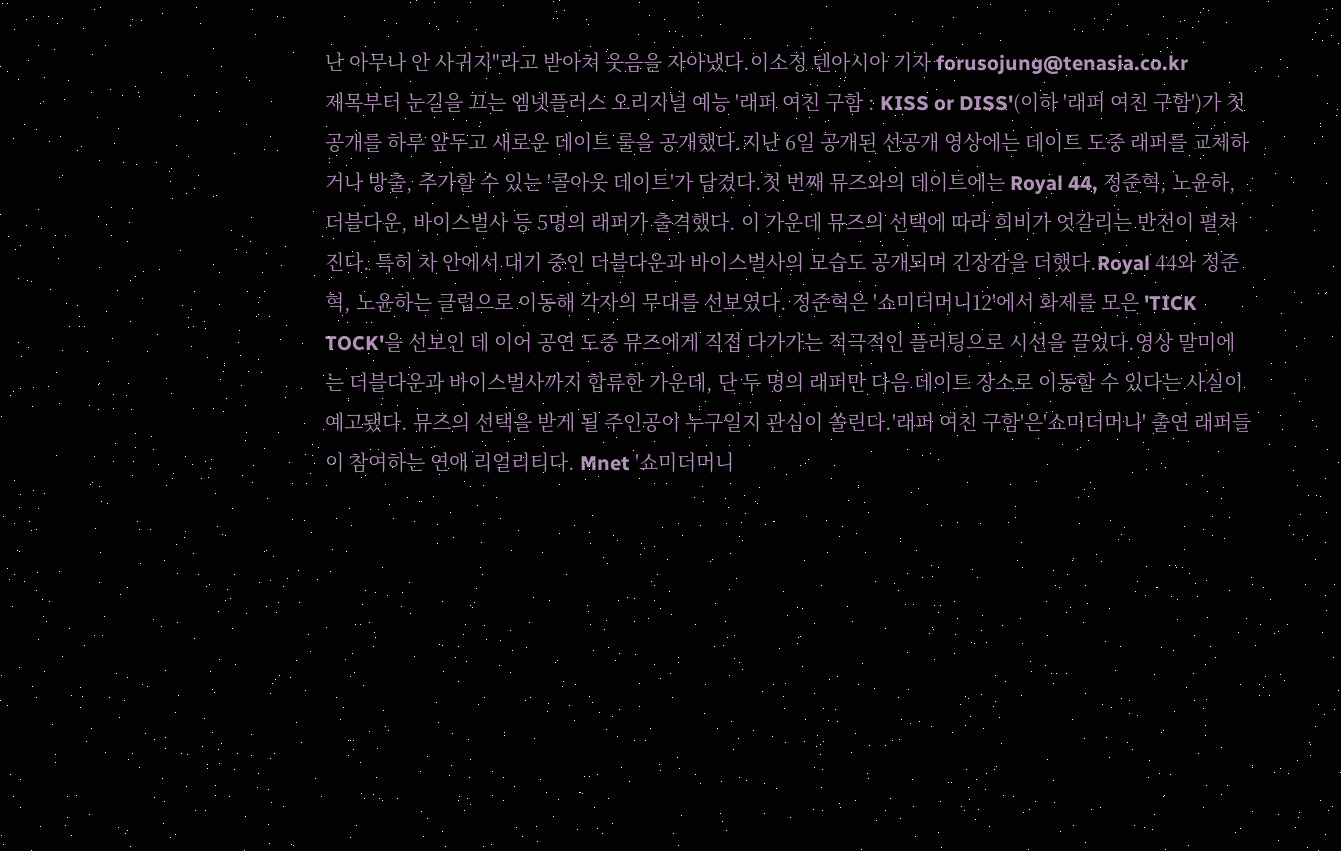난 아무나 안 사귀지"라고 받아쳐 웃음을 자아냈다.이소정 텐아시아 기자 forusojung@tenasia.co.kr
제목부터 눈길을 끄는 엠넷플러스 오리지널 예능 '래퍼 여친 구함 : KISS or DISS'(이하 '래퍼 여친 구함')가 첫 공개를 하루 앞두고 새로운 데이트 룰을 공개했다.지난 6일 공개된 선공개 영상에는 데이트 도중 래퍼를 교체하거나 방출, 추가할 수 있는 '콜아웃 데이트'가 담겼다.첫 번째 뮤즈와의 데이트에는 Royal 44, 정준혁, 노윤하, 더블다운, 바이스벌사 등 5명의 래퍼가 출격했다. 이 가운데 뮤즈의 선택에 따라 희비가 엇갈리는 반전이 펼쳐진다. 특히 차 안에서 대기 중인 더블다운과 바이스벌사의 모습도 공개되며 긴장감을 더했다.Royal 44와 정준혁, 노윤하는 클럽으로 이동해 각자의 무대를 선보였다. 정준혁은 '쇼미더머니12'에서 화제를 모은 'TICK TOCK'을 선보인 데 이어 공연 도중 뮤즈에게 직접 다가가는 적극적인 플러팅으로 시선을 끌었다.영상 말미에는 더블다운과 바이스벌사까지 합류한 가운데, 단 두 명의 래퍼만 다음 데이트 장소로 이동할 수 있다는 사실이 예고됐다. 뮤즈의 선택을 받게 될 주인공이 누구일지 관심이 쏠린다.'래퍼 여친 구함'은'쇼미더머니' 출연 래퍼들이 참여하는 연애 리얼리티다. Mnet '쇼미더머니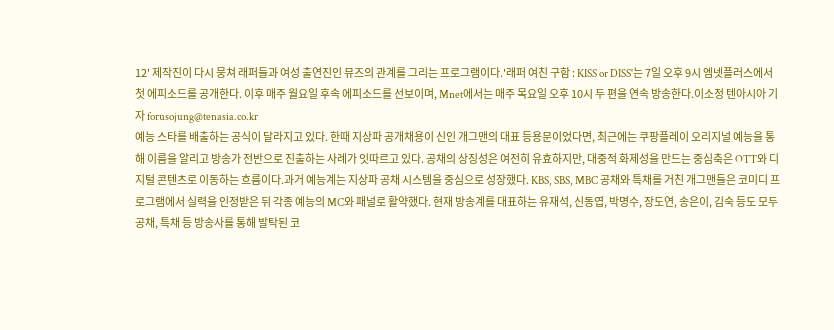12' 제작진이 다시 뭉쳐 래퍼들과 여성 출연진인 뮤즈의 관계를 그리는 프로그램이다.'래퍼 여친 구함 : KISS or DISS'는 7일 오후 9시 엠넷플러스에서 첫 에피소드를 공개한다. 이후 매주 월요일 후속 에피소드를 선보이며, Mnet에서는 매주 목요일 오후 10시 두 편을 연속 방송한다.이소정 텐아시아 기자 forusojung@tenasia.co.kr
예능 스타를 배출하는 공식이 달라지고 있다. 한때 지상파 공개채용이 신인 개그맨의 대표 등용문이었다면, 최근에는 쿠팡플레이 오리지널 예능을 통해 이름을 알리고 방송가 전반으로 진출하는 사례가 잇따르고 있다. 공채의 상징성은 여전히 유효하지만, 대중적 화제성을 만드는 중심축은 OTT와 디지털 콘텐츠로 이동하는 흐름이다.과거 예능계는 지상파 공채 시스템을 중심으로 성장했다. KBS, SBS, MBC 공채와 특채를 거친 개그맨들은 코미디 프로그램에서 실력을 인정받은 뒤 각종 예능의 MC와 패널로 활약했다. 현재 방송계를 대표하는 유재석, 신동엽, 박명수, 장도연, 송은이, 김숙 등도 모두 공채, 특채 등 방송사를 통해 발탁된 코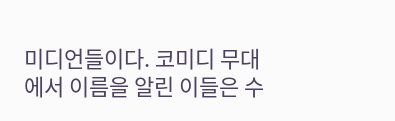미디언들이다. 코미디 무대에서 이름을 알린 이들은 수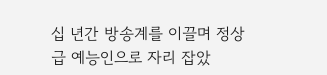십 년간 방송계를 이끌며 정상급 예능인으로 자리 잡았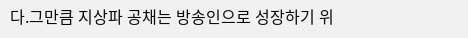다.그만큼 지상파 공채는 방송인으로 성장하기 위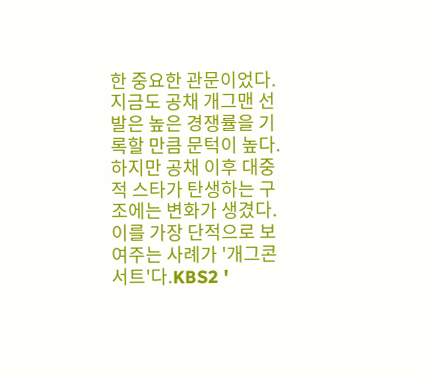한 중요한 관문이었다. 지금도 공채 개그맨 선발은 높은 경쟁률을 기록할 만큼 문턱이 높다. 하지만 공채 이후 대중적 스타가 탄생하는 구조에는 변화가 생겼다. 이를 가장 단적으로 보여주는 사례가 '개그콘서트'다.KBS2 '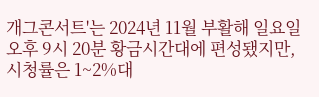개그콘서트'는 2024년 11월 부활해 일요일 오후 9시 20분 황금시간대에 편성됐지만, 시청률은 1~2%대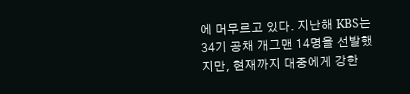에 머무르고 있다. 지난해 KBS는 34기 공채 개그맨 14명을 선발했지만, 현재까지 대중에게 강한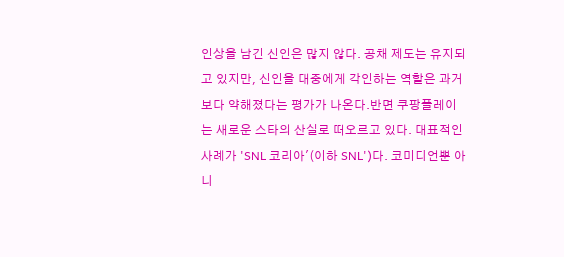인상을 남긴 신인은 많지 않다. 공채 제도는 유지되고 있지만, 신인을 대중에게 각인하는 역할은 과거보다 약해졌다는 평가가 나온다.반면 쿠팡플레이는 새로운 스타의 산실로 떠오르고 있다. 대표적인 사례가 'SNL 코리아'(이하 SNL')다. 코미디언뿐 아니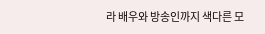라 배우와 방송인까지 색다른 모